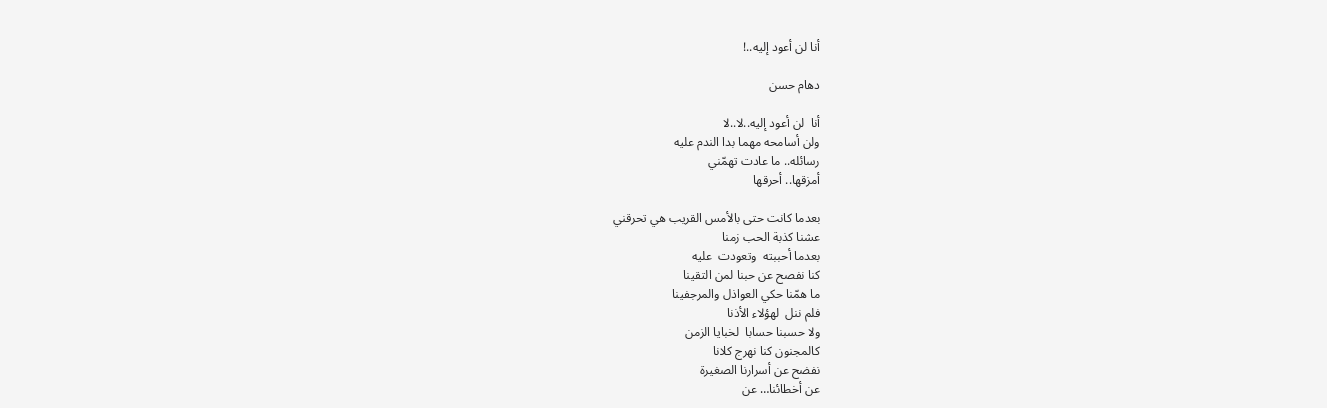أنا لن أعود إليه..!

دهام حسن

أنا  لن أعود إليه..لا..لا
ولن أسامحه مهما بدا الندم عليه
رسائله.. ما عادت تهمّني
أمزقها.. أحرقها

بعدما كانت حتى بالأمس القريب هي تحرقني
عشنا كذبة الحب زمنا
بعدما أحببته  وتعودت  عليه
كنا نفصح عن حبنا لمن التقينا
ما همّنا حكي العواذل والمرجفينا
فلم ننل  لهؤلاء الأذنا
ولا حسبنا حسابا  لخبايا الزمن
كالمجنون كنا نهرج كلانا
نفضح عن أسرارنا الصغيرة
عن أخطائنا… عن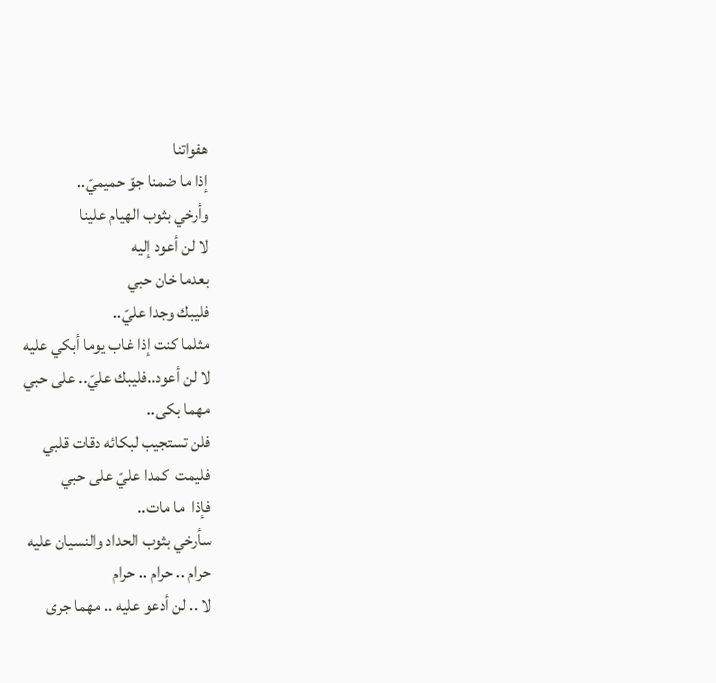هفواتنا
إذا ما ضمنا جوّ حميميّ..
وأرخي بثوب الهيام علينا
لا لن أعود إليه
بعدما خان حبي
فليبك وجدا عليّ..
مثلما كنت إذا غاب يوما أبكي عليه
لا لن أعود..فليبك عليّ.. على حبي
مهما بكى..
فلن تستجيب لبكائه دقات قلبي
فليمت  كمدا عليّ على حبي
فإذا  ما مات..
سأرخي بثوب الحداد والنسيان عليه
حرام .. حرام .. حرام
لا .. لن أدعو عليه .. مهما جرى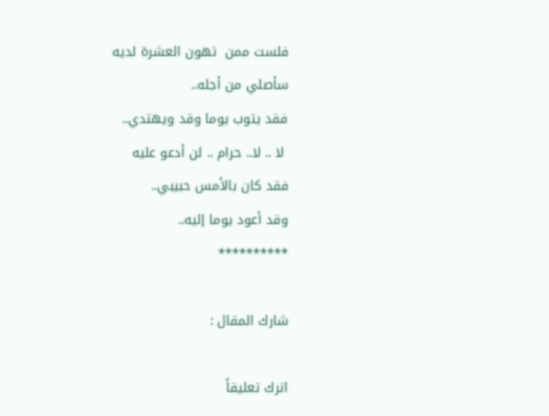فلست ممن  تهون العشرة لديه
سأصلي من أجله..
فقد يتوب يوما وقد ويهتدي..
 لا .. لا.. حرام .. لن أدعو عليه
فقد كان بالأمس حبيبي..
وقد أعود يوما إليه..
**********

شارك المقال :

اترك تعليقاً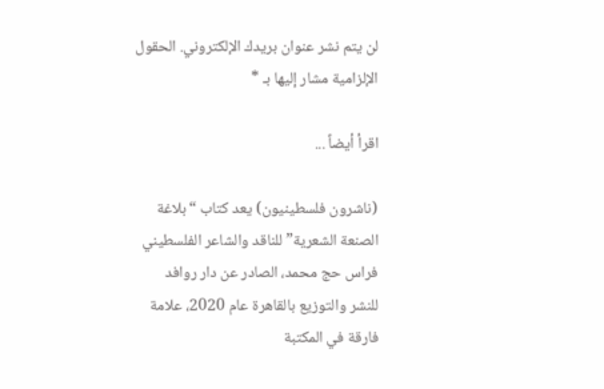لن يتم نشر عنوان بريدك الإلكتروني. الحقول الإلزامية مشار إليها بـ *

اقرأ أيضاً ...

(ناشرون فلسطينيون) يعد كتاب “بلاغة الصنعة الشعرية” للناقد والشاعر الفلسطيني فراس حج محمد، الصادر عن دار روافد للنشر والتوزيع بالقاهرة عام 2020، علامة فارقة في المكتبة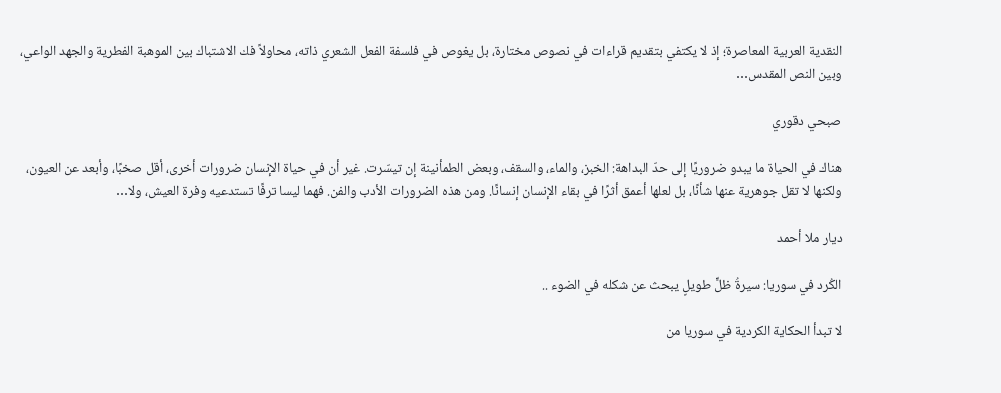النقدية العربية المعاصرة؛ إذ لا يكتفي بتقديم قراءات في نصوص مختارة، بل يغوص في فلسفة الفعل الشعري ذاته، محاولاً فك الاشتباك بين الموهبة الفطرية والجهد الواعي، وبين النص المقدس…

صبحي دقوري

هناك في الحياة ما يبدو ضروريًا إلى حدّ البداهة: الخبز، والماء، والسقف، وبعض الطمأنينة إن تيسّرت. غير أن في حياة الإنسان ضرورات أخرى، أقل صخبًا، وأبعد عن العيون، ولكنها لا تقل جوهرية عنها شأنًا، بل لعلها أعمق أثرًا في بقاء الإنسان إنسانًا. ومن هذه الضرورات الأدب والفن. فهما ليسا ترفًا تستدعيه وفرة العيش، ولا…

ديار ملا أحمد

الكُرد في سوريا: سيرةُ ظلٍّ طويلٍ يبحث عن شكله في الضوء ..

لا تبدأ الحكاية الكردية في سوريا من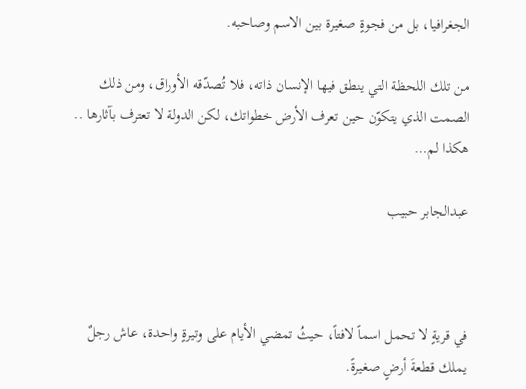الجغرافيا، بل من فجوةٍ صغيرة بين الاسم وصاحبه.

من تلك اللحظة التي ينطق فيها الإنسان ذاته، فلا تُصدّقه الأوراق، ومن ذلك الصمت الذي يتكوّن حين تعرف الأرض خطواتك، لكن الدولة لا تعترف بآثارها .. هكذا لم…

عبدالجابر حبيب



في قريةٍ لا تحمل اسماً لافتاً، حيثُ تمضي الأيام على وتيرةٍ واحدة، عاش رجلٌ يملك قطعةَ أرضٍ صغيرةً.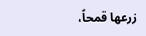زرعها قمحاً،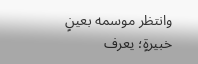وانتظر موسمه بعينٍ خبيرةٍ؛ يعرف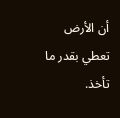أن الأرض تعطي بقدر ما تأخذ.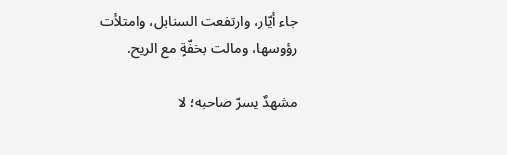جاء أيّار، وارتفعت السنابل، وامتلأت رؤوسها، ومالت بخفّةٍ مع الريح.

مشهدٌ يسرّ صاحبه؛ لا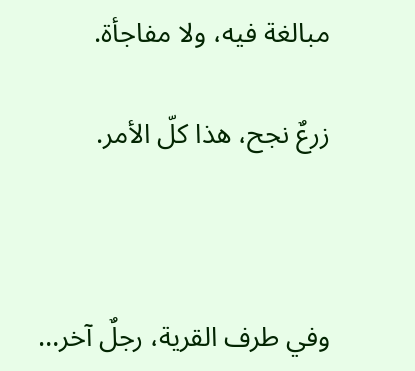مبالغة فيه، ولا مفاجأة.

زرعٌ نجح، هذا كلّ الأمر.



وفي طرف القرية، رجلٌ آخر…